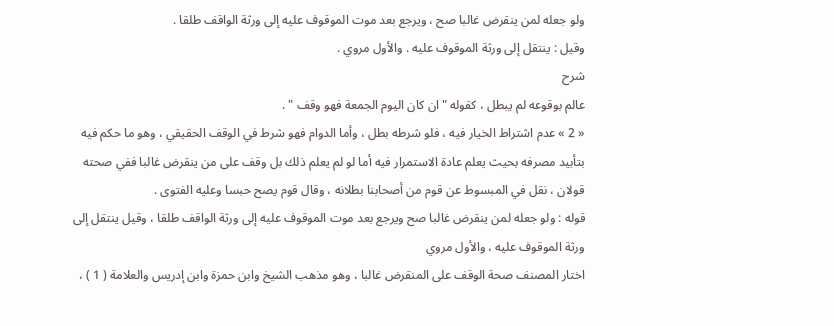ولو جعله لمن ينقرض غالبا صح ، ويرجع بعد موت الموقوف عليه إلى ورثة الواقف طلقا .
وقيل : ينتقل إلى ورثة الموقوف عليه . والأول مروي .
شرح
عالم بوقوعه لم يبطل ، كقوله " ان كان اليوم الجمعة فهو وقف " .
« 2 » عدم اشتراط الخيار فيه ، فلو شرطه بطل ، وأما الدوام فهو شرط في الوقف الحقيقي ، وهو ما حكم فيه بتأبيد مصرفه بحيث يعلم عادة الاستمرار فيه أما لو لم يعلم ذلك بل وقف على من ينقرض غالبا ففي صحته قولان ، نقل في المبسوط عن قوم من أصحابنا بطلانه ، وقال قوم يصح حبسا وعليه الفتوى .
قوله : ولو جعله لمن ينقرض غالبا صح ويرجع بعد موت الموقوف عليه إلى ورثة الواقف طلقا ، وقيل ينتقل إلى ورثة الموقوف عليه ، والأول مروي
اختار المصنف صحة الوقف على المنقرض غالبا ، وهو مذهب الشيخ وابن حمزة وابن إدريس والعلامة ( 1 ) ،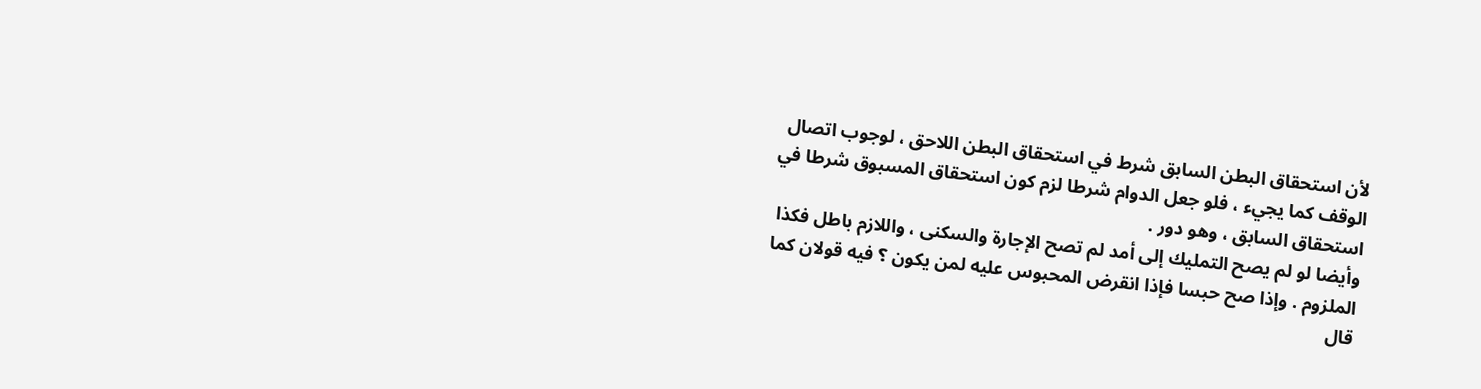لأن استحقاق البطن السابق شرط في استحقاق البطن اللاحق ، لوجوب اتصال الوقف كما يجيء ، فلو جعل الدوام شرطا لزم كون استحقاق المسبوق شرطا في استحقاق السابق ، وهو دور .
وأيضا لو لم يصح التمليك إلى أمد لم تصح الإجارة والسكنى ، واللازم باطل فكذا الملزوم . وإذا صح حبسا فإذا انقرض المحبوس عليه لمن يكون ؟ فيه قولان كما قال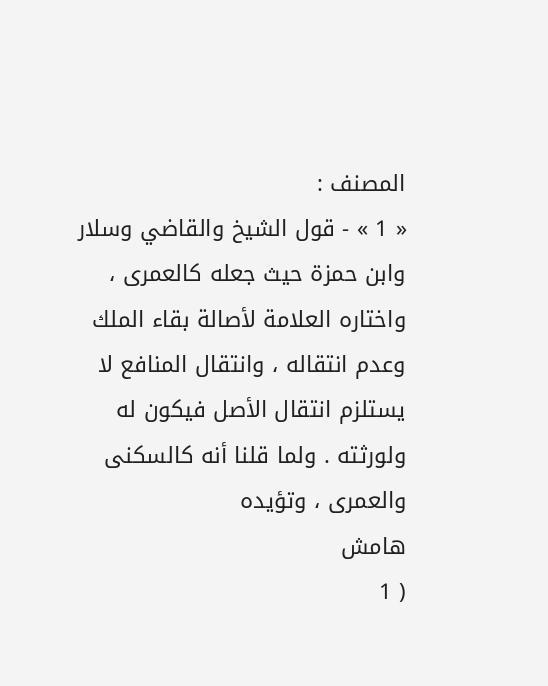المصنف :
« 1 » - قول الشيخ والقاضي وسلار وابن حمزة حيث جعله كالعمرى ، واختاره العلامة لأصالة بقاء الملك وعدم انتقاله ، وانتقال المنافع لا يستلزم انتقال الأصل فيكون له ولورثته . ولما قلنا أنه كالسكنى والعمرى ، وتؤيده
هامش
( 1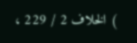) الخلاف 2 / 229 ،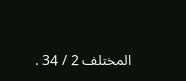المختلف 2 / 34 .